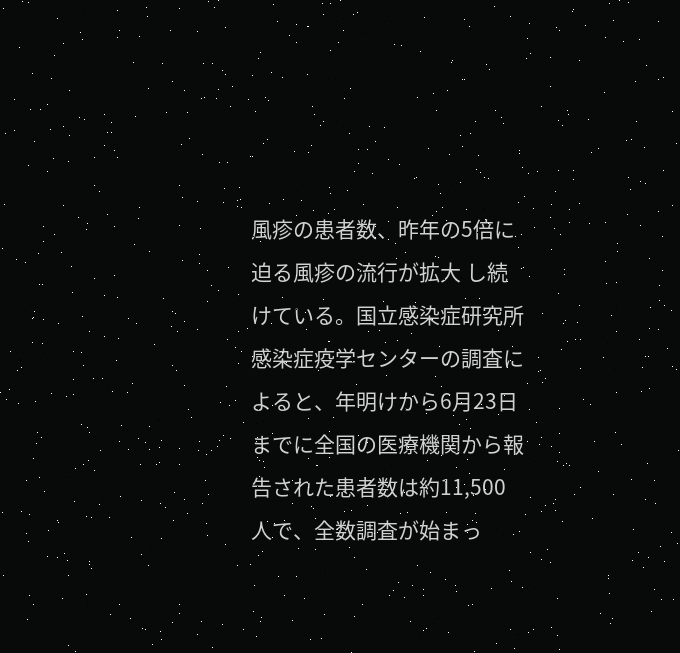風疹の患者数、昨年の5倍に迫る風疹の流行が拡大 し続けている。国立感染症研究所感染症疫学センターの調査によると、年明けから6月23日までに全国の医療機関から報告された患者数は約11,500人で、全数調査が始まっ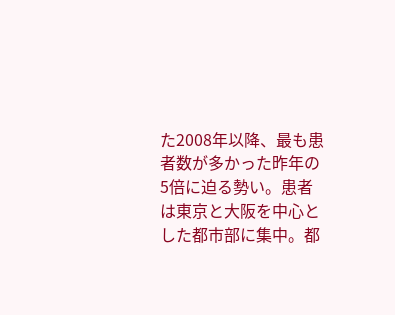た2008年以降、最も患者数が多かった昨年の5倍に迫る勢い。患者は東京と大阪を中心とした都市部に集中。都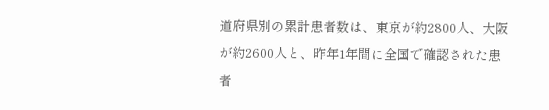道府県別の累計患者数は、東京が約2800人、大阪が約2600人と、昨年1年間に全国で確認された患者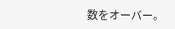数をオーバー。